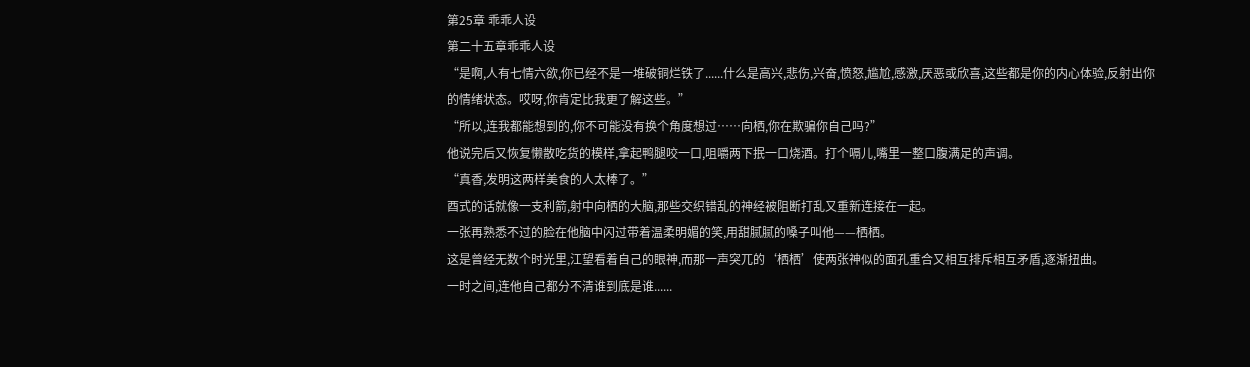第25章 乖乖人设
第二十五章乖乖人设
“是啊,人有七情六欲,你已经不是一堆破铜烂铁了......什么是高兴,悲伤,兴奋,愤怒,尴尬,感激,厌恶或欣喜,这些都是你的内心体验,反射出你的情绪状态。哎呀,你肯定比我更了解这些。”
“所以,连我都能想到的,你不可能没有换个角度想过……向栖,你在欺骗你自己吗?”
他说完后又恢复懒散吃货的模样,拿起鸭腿咬一口,咀嚼两下抿一口烧酒。打个嗝儿,嘴里一整口腹满足的声调。
“真香,发明这两样美食的人太棒了。”
酉式的话就像一支利箭,射中向栖的大脑,那些交织错乱的神经被阻断打乱又重新连接在一起。
一张再熟悉不过的脸在他脑中闪过带着温柔明媚的笑,用甜腻腻的嗓子叫他——栖栖。
这是曾经无数个时光里,江望看着自己的眼神,而那一声突兀的‘栖栖’使两张神似的面孔重合又相互排斥相互矛盾,逐渐扭曲。
一时之间,连他自己都分不清谁到底是谁......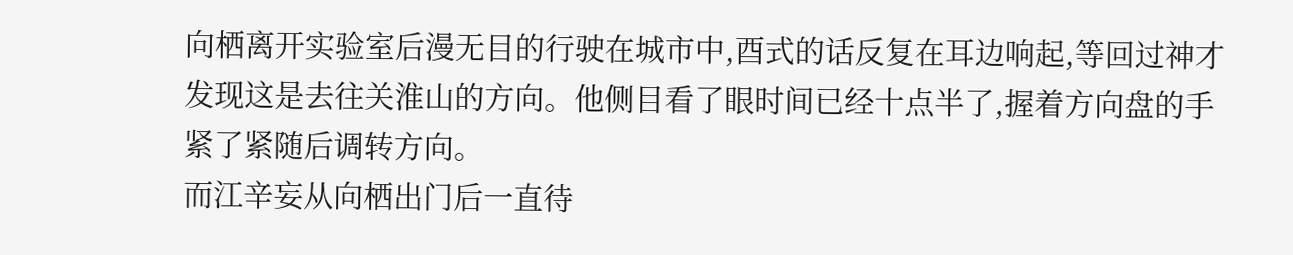向栖离开实验室后漫无目的行驶在城市中,酉式的话反复在耳边响起,等回过神才发现这是去往关淮山的方向。他侧目看了眼时间已经十点半了,握着方向盘的手紧了紧随后调转方向。
而江辛妄从向栖出门后一直待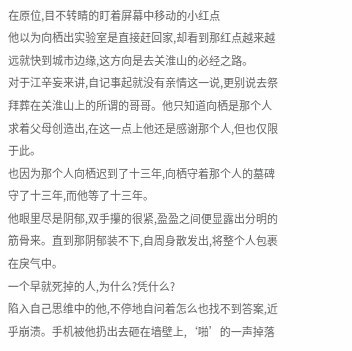在原位,目不转睛的盯着屏幕中移动的小红点
他以为向栖出实验室是直接赶回家,却看到那红点越来越远就快到城市边缘,这方向是去关淮山的必经之路。
对于江辛妄来讲,自记事起就没有亲情这一说,更别说去祭拜葬在关淮山上的所谓的哥哥。他只知道向栖是那个人求着父母创造出,在这一点上他还是感谢那个人,但也仅限于此。
也因为那个人向栖迟到了十三年,向栖守着那个人的墓碑守了十三年,而他等了十三年。
他眼里尽是阴郁,双手攥的很紧,盈盈之间便显露出分明的筋骨来。直到那阴郁装不下,自周身散发出,将整个人包裹在戾气中。
一个早就死掉的人,为什么?凭什么?
陷入自己思维中的他,不停地自问着怎么也找不到答案,近乎崩溃。手机被他扔出去砸在墙壁上,‘啪’的一声掉落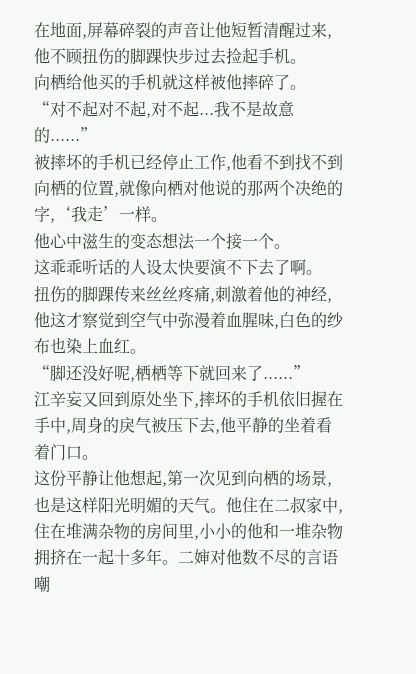在地面,屏幕碎裂的声音让他短暂清醒过来,他不顾扭伤的脚踝快步过去捡起手机。
向栖给他买的手机就这样被他摔碎了。
“对不起对不起,对不起...我不是故意的......”
被摔坏的手机已经停止工作,他看不到找不到向栖的位置,就像向栖对他说的那两个决绝的字,‘我走’一样。
他心中滋生的变态想法一个接一个。
这乖乖听话的人设太快要演不下去了啊。
扭伤的脚踝传来丝丝疼痛,刺激着他的神经,他这才察觉到空气中弥漫着血腥味,白色的纱布也染上血红。
“脚还没好呢,栖栖等下就回来了......”
江辛妄又回到原处坐下,摔坏的手机依旧握在手中,周身的戾气被压下去,他平静的坐着看着门口。
这份平静让他想起,第一次见到向栖的场景,也是这样阳光明媚的天气。他住在二叔家中,住在堆满杂物的房间里,小小的他和一堆杂物拥挤在一起十多年。二婶对他数不尽的言语嘲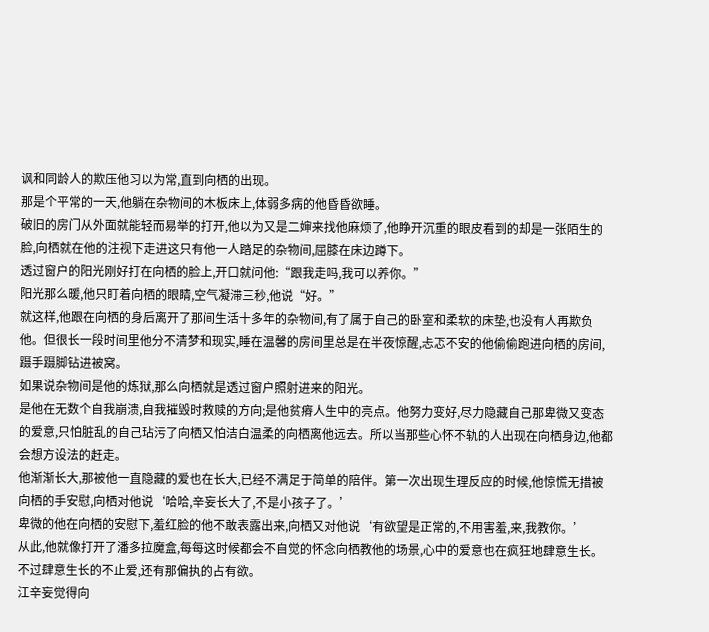讽和同龄人的欺压他习以为常,直到向栖的出现。
那是个平常的一天,他躺在杂物间的木板床上,体弱多病的他昏昏欲睡。
破旧的房门从外面就能轻而易举的打开,他以为又是二婶来找他麻烦了,他睁开沉重的眼皮看到的却是一张陌生的脸,向栖就在他的注视下走进这只有他一人踏足的杂物间,屈膝在床边蹲下。
透过窗户的阳光刚好打在向栖的脸上,开口就问他:“跟我走吗,我可以养你。”
阳光那么暖,他只盯着向栖的眼睛,空气凝滞三秒,他说“好。”
就这样,他跟在向栖的身后离开了那间生活十多年的杂物间,有了属于自己的卧室和柔软的床垫,也没有人再欺负他。但很长一段时间里他分不清梦和现实,睡在温馨的房间里总是在半夜惊醒,忐忑不安的他偷偷跑进向栖的房间,蹑手蹑脚钻进被窝。
如果说杂物间是他的炼狱,那么向栖就是透过窗户照射进来的阳光。
是他在无数个自我崩溃,自我摧毁时救赎的方向;是他贫瘠人生中的亮点。他努力变好,尽力隐藏自己那卑微又变态的爱意,只怕脏乱的自己玷污了向栖又怕洁白温柔的向栖离他远去。所以当那些心怀不轨的人出现在向栖身边,他都会想方设法的赶走。
他渐渐长大,那被他一直隐藏的爱也在长大,已经不满足于简单的陪伴。第一次出现生理反应的时候,他惊慌无措被向栖的手安慰,向栖对他说‘哈哈,辛妄长大了,不是小孩子了。’
卑微的他在向栖的安慰下,羞红脸的他不敢表露出来,向栖又对他说‘有欲望是正常的,不用害羞,来,我教你。’
从此,他就像打开了潘多拉魔盒,每每这时候都会不自觉的怀念向栖教他的场景,心中的爱意也在疯狂地肆意生长。
不过肆意生长的不止爱,还有那偏执的占有欲。
江辛妄觉得向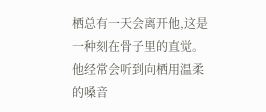栖总有一天会离开他,这是一种刻在骨子里的直觉。他经常会听到向栖用温柔的嗓音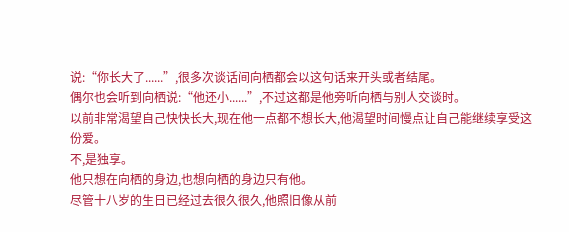说:“你长大了......”,很多次谈话间向栖都会以这句话来开头或者结尾。
偶尔也会听到向栖说:“他还小......”,不过这都是他旁听向栖与别人交谈时。
以前非常渴望自己快快长大,现在他一点都不想长大,他渴望时间慢点让自己能继续享受这份爱。
不,是独享。
他只想在向栖的身边,也想向栖的身边只有他。
尽管十八岁的生日已经过去很久很久,他照旧像从前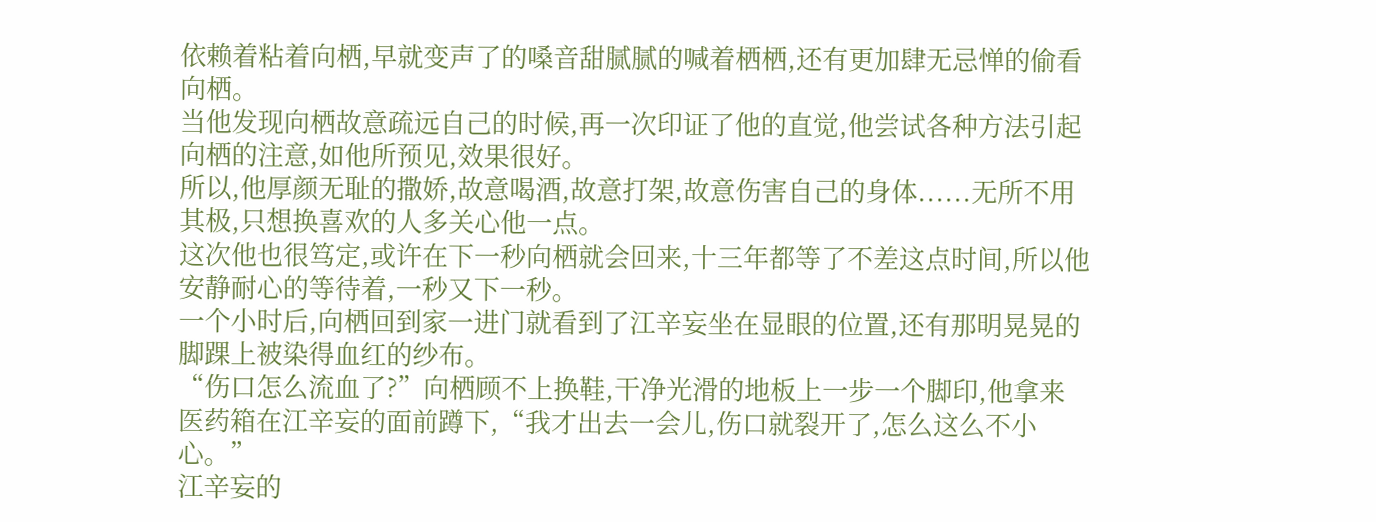依赖着粘着向栖,早就变声了的嗓音甜腻腻的喊着栖栖,还有更加肆无忌惮的偷看向栖。
当他发现向栖故意疏远自己的时候,再一次印证了他的直觉,他尝试各种方法引起向栖的注意,如他所预见,效果很好。
所以,他厚颜无耻的撒娇,故意喝酒,故意打架,故意伤害自己的身体......无所不用其极,只想换喜欢的人多关心他一点。
这次他也很笃定,或许在下一秒向栖就会回来,十三年都等了不差这点时间,所以他安静耐心的等待着,一秒又下一秒。
一个小时后,向栖回到家一进门就看到了江辛妄坐在显眼的位置,还有那明晃晃的脚踝上被染得血红的纱布。
“伤口怎么流血了?”向栖顾不上换鞋,干净光滑的地板上一步一个脚印,他拿来医药箱在江辛妄的面前蹲下,“我才出去一会儿,伤口就裂开了,怎么这么不小心。”
江辛妄的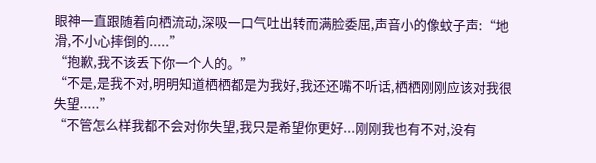眼神一直跟随着向栖流动,深吸一口气吐出转而满脸委屈,声音小的像蚊子声:“地滑,不小心摔倒的.....”
“抱歉,我不该丢下你一个人的。”
“不是,是我不对,明明知道栖栖都是为我好,我还还嘴不听话,栖栖刚刚应该对我很失望.....”
“不管怎么样我都不会对你失望,我只是希望你更好...刚刚我也有不对,没有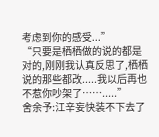考虑到你的感受...”
“只要是栖栖做的说的都是对的,刚刚我认真反思了,栖栖说的那些都改.....我以后再也不惹你吵架了…….....”
舍余予:江辛妄快装不下去了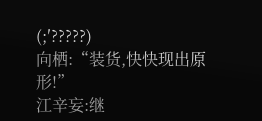(;′?????)
向栖:“装货,快快现出原形!”
江辛妄:继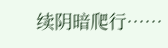续阴暗爬行……